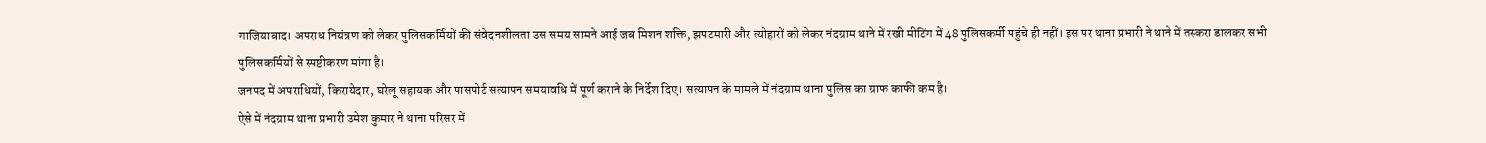गाजियाबाद। अपराध नियंत्रण को लेकर पुलिसकर्मियों की संवेदनशीलता उस समय सामने आई जब मिशन शक्ति, झपटमारी और त्योहारों को लेकर नंदग्राम थाने में रखी मीटिंग में 48 पुलिसकर्मी पहुंचे ही नहीं। इस पर थाना प्रभारी ने थाने में तस्करा डालकर सभी पुलिसकर्मियों से स्पष्टीकरण मांगा है।
जनपद में अपराधियों, किरायेदार, घरेलू सहायक और पासपोर्ट सत्यापन समयावधि में पूर्ण कराने के निर्देश दिए। सत्यापन के मामले में नंदग्राम थाना पुलिस का ग्राफ काफी कम है।
ऐसे में नंदग्राम थाना प्रभारी उमेश कुमार ने थाना परिसर में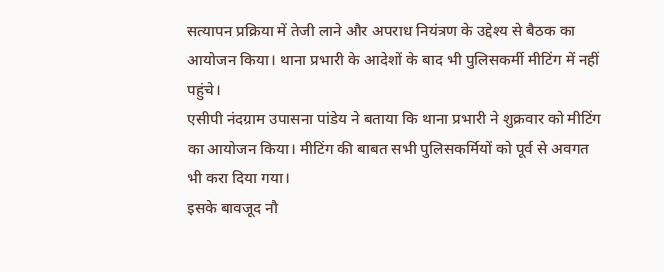सत्यापन प्रक्रिया में तेजी लाने और अपराध नियंत्रण के उद्देश्य से बैठक का आयोजन किया। थाना प्रभारी के आदेशों के बाद भी पुलिसकर्मी मीटिंग में नहीं पहुंचे।
एसीपी नंदग्राम उपासना पांडेय ने बताया कि थाना प्रभारी ने शुक्रवार को मीटिंग का आयोजन किया। मीटिंग की बाबत सभी पुलिसकर्मियों को पूर्व से अवगत भी करा दिया गया।
इसके बावजूद नौ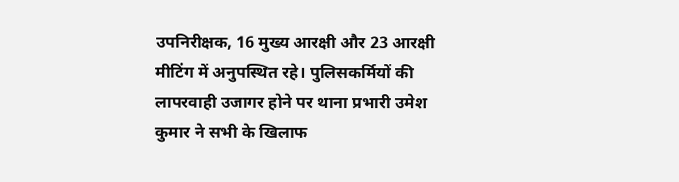उपनिरीक्षक, 16 मुख्य आरक्षी और 23 आरक्षी मीटिंग में अनुपस्थित रहे। पुलिसकर्मियों की लापरवाही उजागर होने पर थाना प्रभारी उमेश कुमार ने सभी के खिलाफ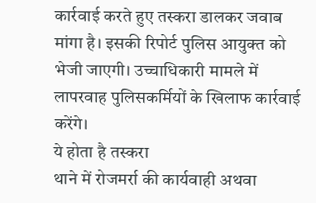कार्रवाई करते हुए तस्करा डालकर जवाब मांगा है। इसकी रिपोर्ट पुलिस आयुक्त को भेजी जाएगी। उच्चाधिकारी मामले में लापरवाह पुलिसकर्मियों के खिलाफ कार्रवाई करेंगे।
ये होता है तस्करा
थाने में रोजमर्रा की कार्यवाही अथवा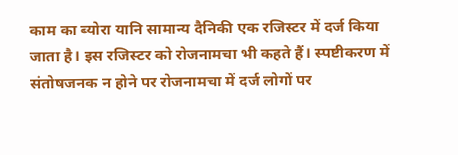काम का ब्योरा यानि सामान्य दैनिकी एक रजिस्टर में दर्ज किया जाता है। इस रजिस्टर को रोजनामचा भी कहते हैं। स्पष्टीकरण में संतोषजनक न होने पर रोजनामचा में दर्ज लोगों पर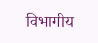विभागीय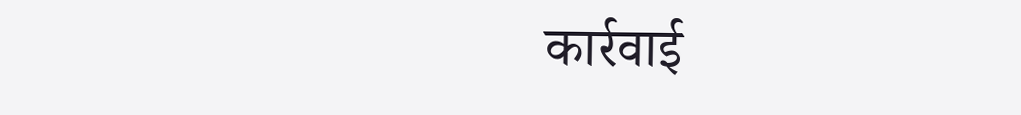कार्रवाई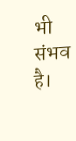भी संभव है।